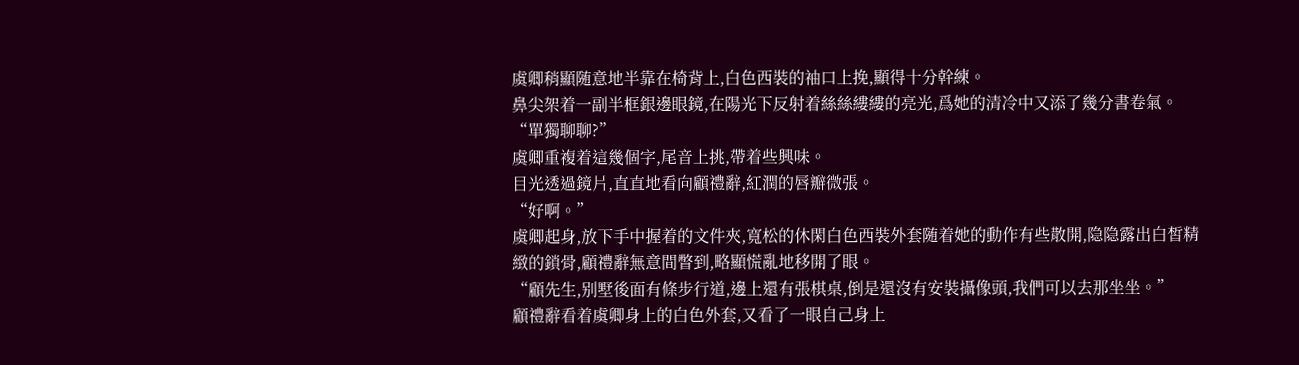虞卿稍顯随意地半靠在椅背上,白色西裝的袖口上挽,顯得十分幹練。
鼻尖架着一副半框銀邊眼鏡,在陽光下反射着絲絲縷縷的亮光,爲她的清冷中又添了幾分書卷氣。
“單獨聊聊?”
虞卿重複着這幾個字,尾音上挑,帶着些興味。
目光透過鏡片,直直地看向顧禮辭,紅潤的唇瓣微張。
“好啊。”
虞卿起身,放下手中握着的文件夾,寬松的休閑白色西裝外套随着她的動作有些散開,隐隐露出白皙精緻的鎖骨,顧禮辭無意間瞥到,略顯慌亂地移開了眼。
“顧先生,别墅後面有條步行道,邊上還有張棋桌,倒是還沒有安裝攝像頭,我們可以去那坐坐。”
顧禮辭看着虞卿身上的白色外套,又看了一眼自己身上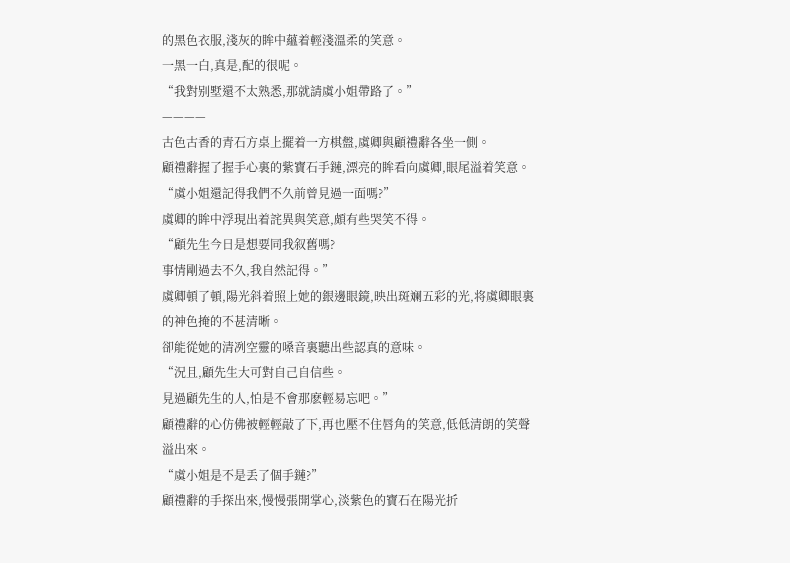的黑色衣服,淺灰的眸中蘊着輕淺溫柔的笑意。
一黑一白,真是,配的很呢。
“我對别墅還不太熟悉,那就請虞小姐帶路了。”
————
古色古香的青石方桌上擺着一方棋盤,虞卿與顧禮辭各坐一側。
顧禮辭握了握手心裏的紫寶石手鏈,漂亮的眸看向虞卿,眼尾溢着笑意。
“虞小姐還記得我們不久前曾見過一面嗎?”
虞卿的眸中浮現出着詫異與笑意,頗有些哭笑不得。
“顧先生今日是想要同我叙舊嗎?
事情剛過去不久,我自然記得。”
虞卿頓了頓,陽光斜着照上她的銀邊眼鏡,映出斑斓五彩的光,将虞卿眼裏的神色掩的不甚清晰。
卻能從她的清冽空靈的嗓音裏聽出些認真的意味。
“況且,顧先生大可對自己自信些。
見過顧先生的人,怕是不會那麽輕易忘吧。”
顧禮辭的心仿佛被輕輕敲了下,再也壓不住唇角的笑意,低低清朗的笑聲溢出來。
“虞小姐是不是丢了個手鏈?”
顧禮辭的手探出來,慢慢張開掌心,淡紫色的寶石在陽光折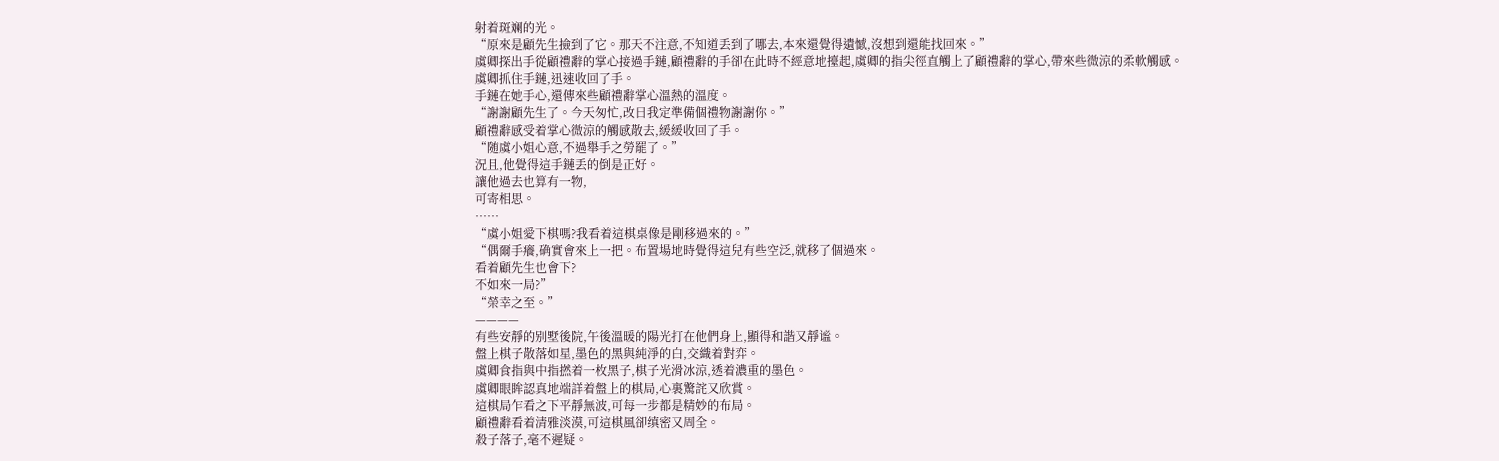射着斑斓的光。
“原來是顧先生撿到了它。那天不注意,不知道丢到了哪去,本來還覺得遺憾,沒想到還能找回來。”
虞卿探出手從顧禮辭的掌心接過手鏈,顧禮辭的手卻在此時不經意地擡起,虞卿的指尖徑直觸上了顧禮辭的掌心,帶來些微涼的柔軟觸感。
虞卿抓住手鏈,迅速收回了手。
手鏈在她手心,還傳來些顧禮辭掌心溫熱的溫度。
“謝謝顧先生了。今天匆忙,改日我定準備個禮物謝謝你。”
顧禮辭感受着掌心微涼的觸感散去,緩緩收回了手。
“随虞小姐心意,不過舉手之勞罷了。”
況且,他覺得這手鏈丢的倒是正好。
讓他過去也算有一物,
可寄相思。
……
“虞小姐愛下棋嗎?我看着這棋桌像是剛移過來的。”
“偶爾手癢,确實會來上一把。布置場地時覺得這兒有些空泛,就移了個過來。
看着顧先生也會下?
不如來一局?”
“榮幸之至。”
————
有些安靜的别墅後院,午後溫暖的陽光打在他們身上,顯得和諧又靜谧。
盤上棋子散落如星,墨色的黑與純淨的白,交織着對弈。
虞卿食指與中指撚着一枚黑子,棋子光滑冰涼,透着濃重的墨色。
虞卿眼眸認真地端詳着盤上的棋局,心裏驚詫又欣賞。
這棋局乍看之下平靜無波,可每一步都是精妙的布局。
顧禮辭看着清雅淡漠,可這棋風卻缜密又周全。
殺子落子,毫不遲疑。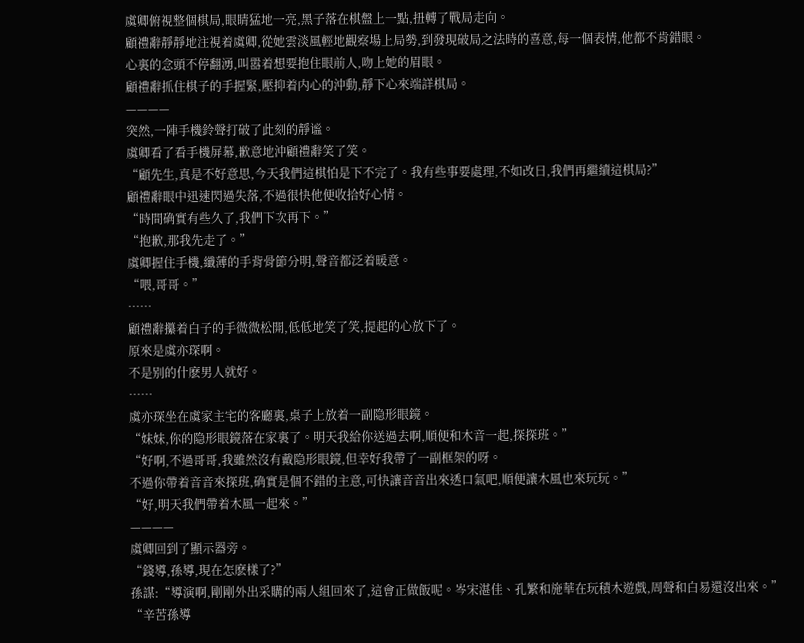虞卿俯視整個棋局,眼睛猛地一亮,黑子落在棋盤上一點,扭轉了戰局走向。
顧禮辭靜靜地注視着虞卿,從她雲淡風輕地觀察場上局勢,到發現破局之法時的喜意,每一個表情,他都不肯錯眼。
心裏的念頭不停翻湧,叫嚣着想要抱住眼前人,吻上她的眉眼。
顧禮辭抓住棋子的手握緊,壓抑着内心的沖動,靜下心來端詳棋局。
————
突然,一陣手機鈴聲打破了此刻的靜谧。
虞卿看了看手機屏幕,歉意地沖顧禮辭笑了笑。
“顧先生,真是不好意思,今天我們這棋怕是下不完了。我有些事要處理,不如改日,我們再繼續這棋局?”
顧禮辭眼中迅速閃過失落,不過很快他便收拾好心情。
“時間确實有些久了,我們下次再下。”
“抱歉,那我先走了。”
虞卿握住手機,纖薄的手背骨節分明,聲音都泛着暖意。
“喂,哥哥。”
……
顧禮辭攥着白子的手微微松開,低低地笑了笑,提起的心放下了。
原來是虞亦琛啊。
不是别的什麽男人就好。
……
虞亦琛坐在虞家主宅的客廳裏,桌子上放着一副隐形眼鏡。
“妹妹,你的隐形眼鏡落在家裏了。明天我給你送過去啊,順便和木音一起,探探班。”
“好啊,不過哥哥,我雖然沒有戴隐形眼鏡,但幸好我帶了一副框架的呀。
不過你帶着音音來探班,确實是個不錯的主意,可快讓音音出來透口氣吧,順便讓木風也來玩玩。”
“好,明天我們帶着木風一起來。”
————
虞卿回到了顯示器旁。
“錢導,孫導,現在怎麽樣了?”
孫謀:“導演啊,剛剛外出采購的兩人組回來了,這會正做飯呢。岑宋湛佳、孔繁和施華在玩積木遊戲,周聲和白易還沒出來。”
“辛苦孫導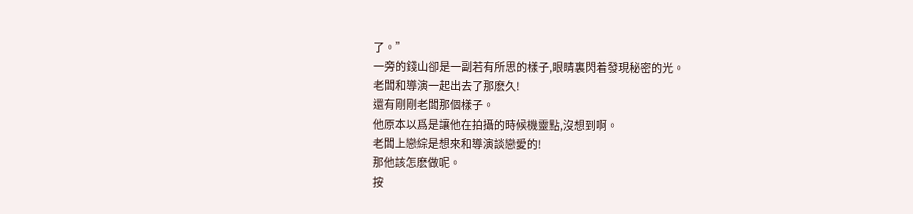了。”
一旁的錢山卻是一副若有所思的樣子,眼睛裏閃着發現秘密的光。
老闆和導演一起出去了那麽久!
還有剛剛老闆那個樣子。
他原本以爲是讓他在拍攝的時候機靈點,沒想到啊。
老闆上戀綜是想來和導演談戀愛的!
那他該怎麽做呢。
按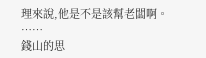理來說,他是不是該幫老闆啊。
……
錢山的思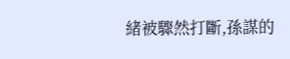緒被驟然打斷,孫謀的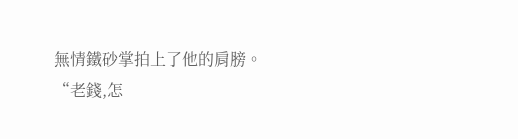無情鐵砂掌拍上了他的肩膀。
“老錢,怎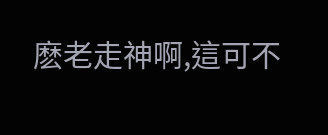麽老走神啊,這可不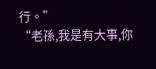行。”
“老孫,我是有大事,你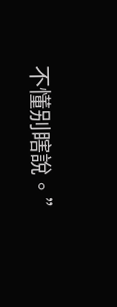不懂别瞎說。”